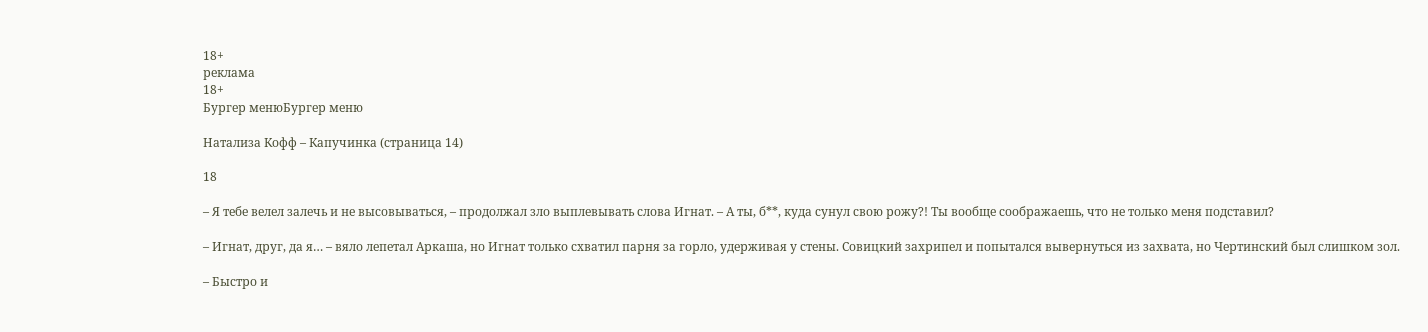18+
реклама
18+
Бургер менюБургер меню

Натализа Кофф – Капучинка (страница 14)

18

– Я тебе велел залечь и не высовываться, – продолжал зло выплевывать слова Игнат. – А ты, б**, куда сунул свою рожу?! Ты вообще соображаешь, что не только меня подставил?

– Игнат, друг, да я… – вяло лепетал Аркаша, но Игнат только схватил парня за горло, удерживая у стены. Совицкий захрипел и попытался вывернуться из захвата, но Чертинский был слишком зол.

– Быстро и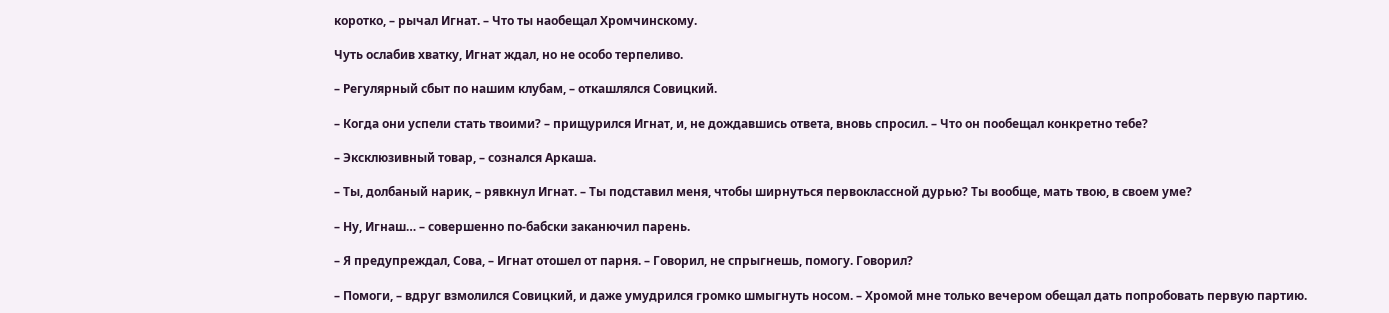коротко, – рычал Игнат. – Что ты наобещал Хромчинскому.

Чуть ослабив хватку, Игнат ждал, но не особо терпеливо.

– Регулярный сбыт по нашим клубам, – откашлялся Совицкий.

– Когда они успели стать твоими? – прищурился Игнат, и, не дождавшись ответа, вновь спросил. – Что он пообещал конкретно тебе?

– Эксклюзивный товар, – сознался Аркаша.

– Ты, долбаный нарик, – рявкнул Игнат. – Ты подставил меня, чтобы ширнуться первоклассной дурью? Ты вообще, мать твою, в своем уме?

– Ну, Игнаш… – совершенно по-бабски заканючил парень.

– Я предупреждал, Сова, – Игнат отошел от парня. – Говорил, не спрыгнешь, помогу. Говорил?

– Помоги, – вдруг взмолился Совицкий, и даже умудрился громко шмыгнуть носом. – Хромой мне только вечером обещал дать попробовать первую партию.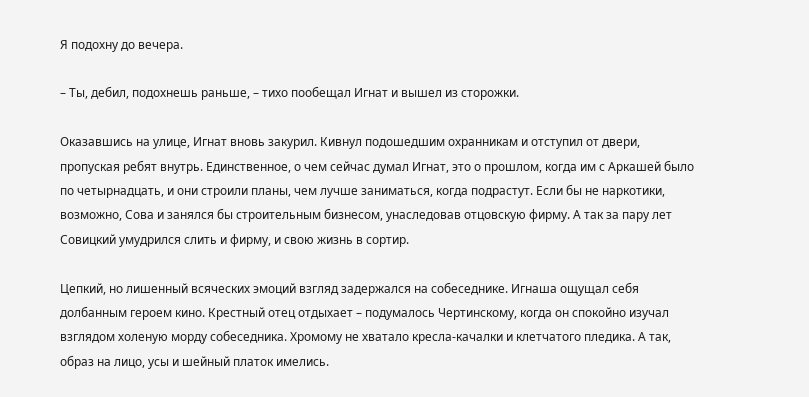Я подохну до вечера.

– Ты, дебил, подохнешь раньше, – тихо пообещал Игнат и вышел из сторожки.

Оказавшись на улице, Игнат вновь закурил. Кивнул подошедшим охранникам и отступил от двери, пропуская ребят внутрь. Единственное, о чем сейчас думал Игнат, это о прошлом, когда им с Аркашей было по четырнадцать, и они строили планы, чем лучше заниматься, когда подрастут. Если бы не наркотики, возможно, Сова и занялся бы строительным бизнесом, унаследовав отцовскую фирму. А так за пару лет Совицкий умудрился слить и фирму, и свою жизнь в сортир.

Цепкий, но лишенный всяческих эмоций взгляд задержался на собеседнике. Игнаша ощущал себя долбанным героем кино. Крестный отец отдыхает – подумалось Чертинскому, когда он спокойно изучал взглядом холеную морду собеседника. Хромому не хватало кресла-качалки и клетчатого пледика. А так, образ на лицо, усы и шейный платок имелись.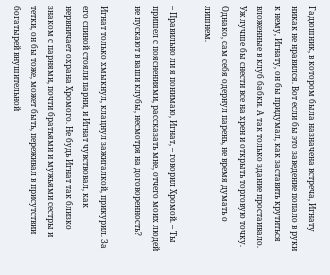Гадюшник, в котором была назначена встреча, Игнату никак не нравился. Вот если бы это заведение попало в руки к нему, Игнату, он бы придумал, как заставить крутиться вложенные в клуб бабки. А так только здание простаивало. Уж лучше бы снести все на хрен и открыть торговую точку. Однако, сам себя одернул парень, не время думать о лишнем.

– Правильно ли я понимаю, Игнат, – говорил Хромой. – Ты пришел с пояснениями, рассказать мне, отчего моих людей не пускают в ваши клубы, несмотря на договоренность?

Игнат только хмыкнул, клацнул зажигалкой, прикурил. За его спиной стояли парни, и Игнат чувствовал, как нервничает охрана Хромого. Не будь Игнат так близко знаком с парнями, почти братьями и мужьями сестры и тетки, он бы тоже, может быть, переживал в присутствии богатырей внушительной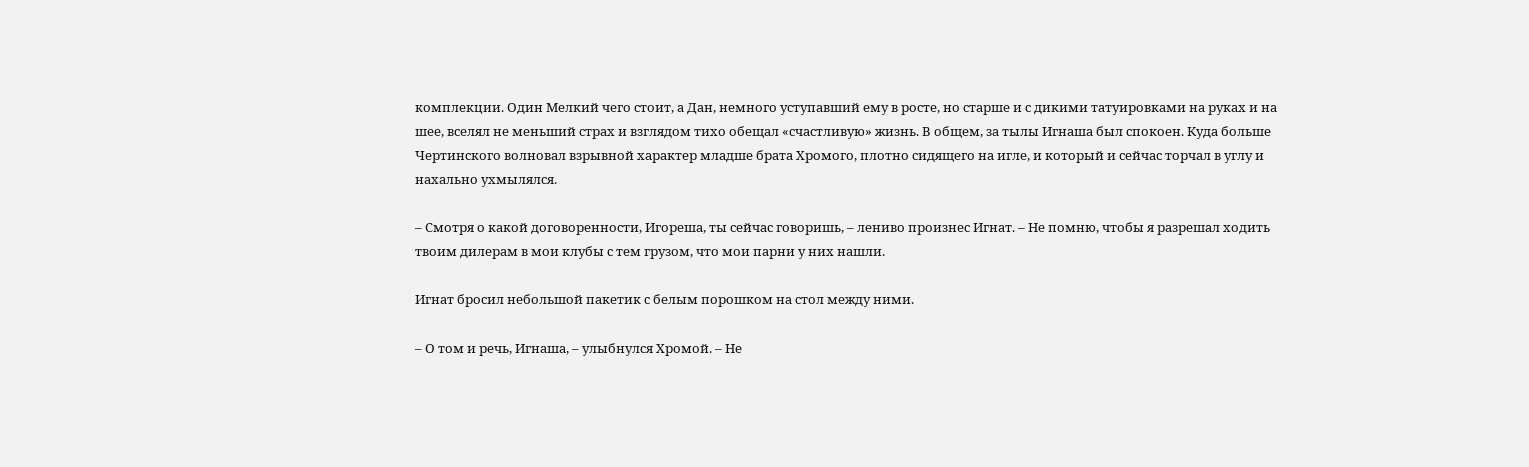комплекции. Один Мелкий чего стоит, а Дан, немного уступавший ему в росте, но старше и с дикими татуировками на руках и на шее, вселял не меньший страх и взглядом тихо обещал «счастливую» жизнь. В общем, за тылы Игнаша был спокоен. Куда больше Чертинского волновал взрывной характер младше брата Хромого, плотно сидящего на игле, и который и сейчас торчал в углу и нахально ухмылялся.

– Смотря о какой договоренности, Игореша, ты сейчас говоришь, – лениво произнес Игнат. – Не помню, чтобы я разрешал ходить твоим дилерам в мои клубы с тем грузом, что мои парни у них нашли.

Игнат бросил небольшой пакетик с белым порошком на стол между ними.

– О том и речь, Игнаша, – улыбнулся Хромой. – Не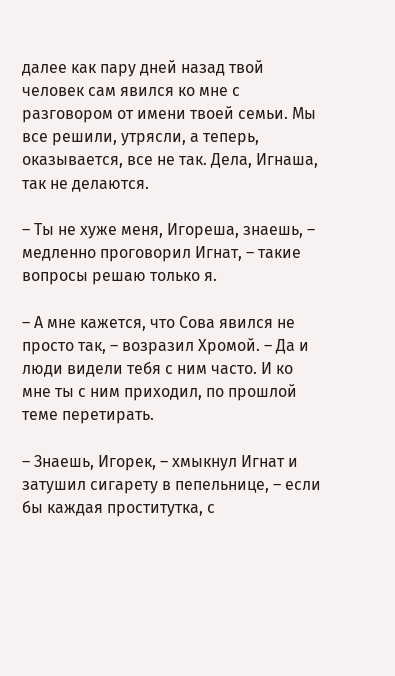далее как пару дней назад твой человек сам явился ко мне с разговором от имени твоей семьи. Мы все решили, утрясли, а теперь, оказывается, все не так. Дела, Игнаша, так не делаются.

– Ты не хуже меня, Игореша, знаешь, – медленно проговорил Игнат, – такие вопросы решаю только я.

– А мне кажется, что Сова явился не просто так, – возразил Хромой. – Да и люди видели тебя с ним часто. И ко мне ты с ним приходил, по прошлой теме перетирать.

– Знаешь, Игорек, – хмыкнул Игнат и затушил сигарету в пепельнице, – если бы каждая проститутка, с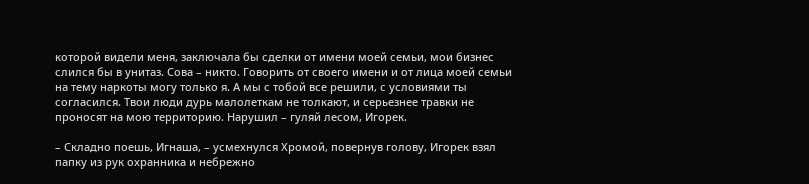которой видели меня, заключала бы сделки от имени моей семьи, мои бизнес слился бы в унитаз. Сова – никто. Говорить от своего имени и от лица моей семьи на тему наркоты могу только я. А мы с тобой все решили, с условиями ты согласился. Твои люди дурь малолеткам не толкают, и серьезнее травки не проносят на мою территорию. Нарушил – гуляй лесом, Игорек.

– Складно поешь, Игнаша, – усмехнулся Хромой, повернув голову, Игорек взял папку из рук охранника и небрежно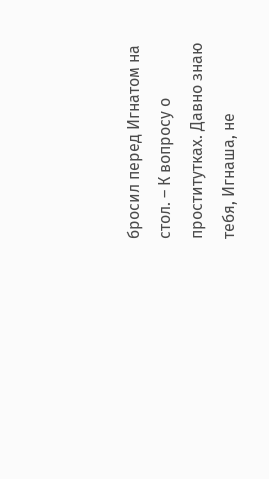бросил перед Игнатом на стол. – К вопросу о проститутках. Давно знаю тебя, Игнаша, не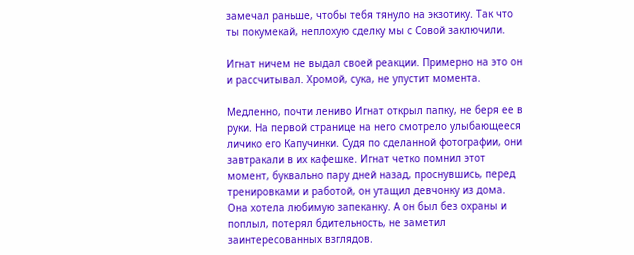замечал раньше, чтобы тебя тянуло на экзотику. Так что ты покумекай, неплохую сделку мы с Совой заключили.

Игнат ничем не выдал своей реакции. Примерно на это он и рассчитывал. Хромой, сука, не упустит момента.

Медленно, почти лениво Игнат открыл папку, не беря ее в руки. На первой странице на него смотрело улыбающееся личико его Капучинки. Судя по сделанной фотографии, они завтракали в их кафешке. Игнат четко помнил этот момент, буквально пару дней назад, проснувшись, перед тренировками и работой, он утащил девчонку из дома. Она хотела любимую запеканку. А он был без охраны и поплыл, потерял бдительность, не заметил заинтересованных взглядов.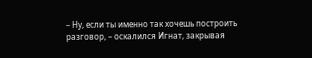– Ну, если ты именно так хочешь построить разговор, – оскалился Игнат, закрывая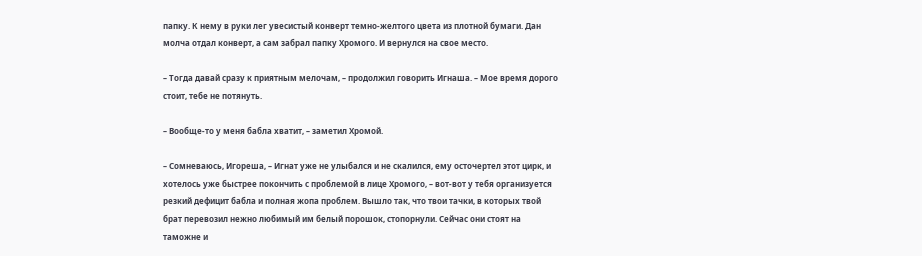папку. К нему в руки лег увесистый конверт темно-желтого цвета из плотной бумаги. Дан молча отдал конверт, а сам забрал папку Хромого. И вернулся на свое место.

– Тогда давай сразу к приятным мелочам, – продолжил говорить Игнаша. – Мое время дорого стоит, тебе не потянуть.

– Вообще-то у меня бабла хватит, – заметил Хромой.

– Сомневаюсь, Игореша, – Игнат уже не улыбался и не скалился, ему осточертел этот цирк, и хотелось уже быстрее покончить с проблемой в лице Хромого, – вот-вот у тебя организуется резкий дефицит бабла и полная жопа проблем. Вышло так, что твои тачки, в которых твой брат перевозил нежно любимый им белый порошок, стопорнули. Сейчас они стоят на таможне и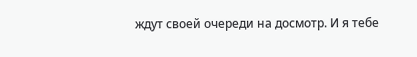ждут своей очереди на досмотр. И я тебе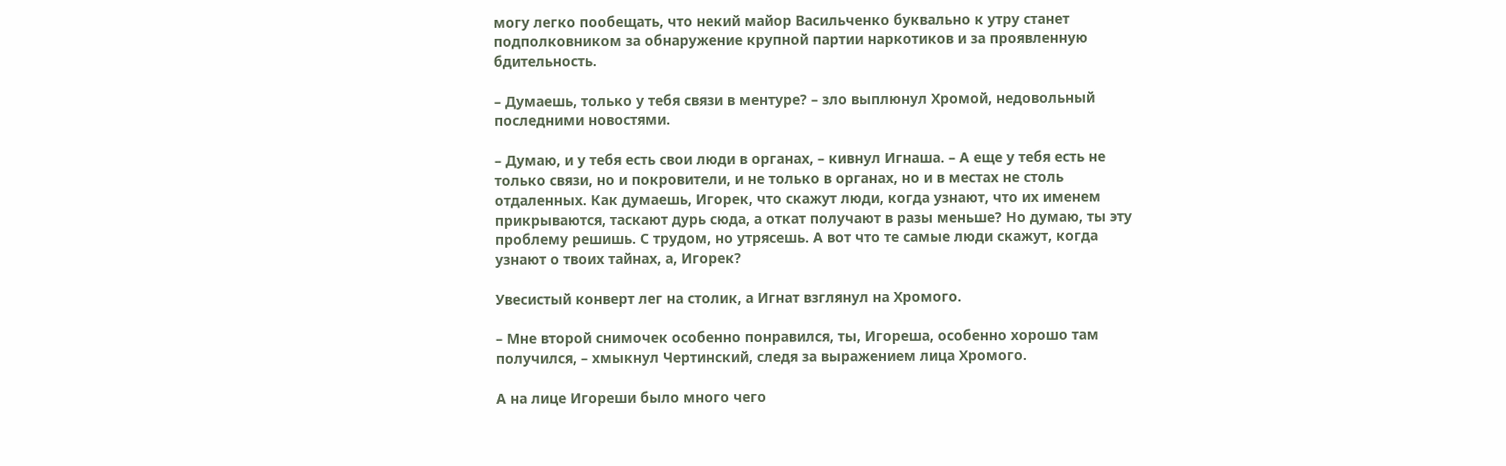могу легко пообещать, что некий майор Васильченко буквально к утру станет подполковником за обнаружение крупной партии наркотиков и за проявленную бдительность.

– Думаешь, только у тебя связи в ментуре? – зло выплюнул Хромой, недовольный последними новостями.

– Думаю, и у тебя есть свои люди в органах, – кивнул Игнаша. – А еще у тебя есть не только связи, но и покровители, и не только в органах, но и в местах не столь отдаленных. Как думаешь, Игорек, что скажут люди, когда узнают, что их именем прикрываются, таскают дурь сюда, а откат получают в разы меньше? Но думаю, ты эту проблему решишь. С трудом, но утрясешь. А вот что те самые люди скажут, когда узнают о твоих тайнах, а, Игорек?

Увесистый конверт лег на столик, а Игнат взглянул на Хромого.

– Мне второй снимочек особенно понравился, ты, Игореша, особенно хорошо там получился, – хмыкнул Чертинский, следя за выражением лица Хромого.

А на лице Игореши было много чего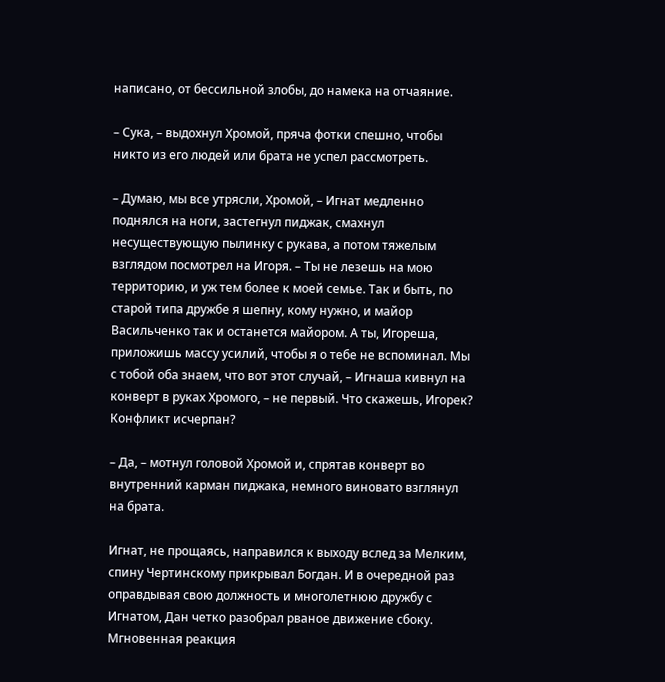написано, от бессильной злобы, до намека на отчаяние.

– Сука, – выдохнул Хромой, пряча фотки спешно, чтобы никто из его людей или брата не успел рассмотреть.

– Думаю, мы все утрясли, Хромой, – Игнат медленно поднялся на ноги, застегнул пиджак, смахнул несуществующую пылинку с рукава, а потом тяжелым взглядом посмотрел на Игоря. – Ты не лезешь на мою территорию, и уж тем более к моей семье. Так и быть, по старой типа дружбе я шепну, кому нужно, и майор Васильченко так и останется майором. А ты, Игореша, приложишь массу усилий, чтобы я о тебе не вспоминал. Мы с тобой оба знаем, что вот этот случай, – Игнаша кивнул на конверт в руках Хромого, – не первый. Что скажешь, Игорек? Конфликт исчерпан?

– Да, – мотнул головой Хромой и, спрятав конверт во внутренний карман пиджака, немного виновато взглянул на брата.

Игнат, не прощаясь, направился к выходу вслед за Мелким, спину Чертинскому прикрывал Богдан. И в очередной раз оправдывая свою должность и многолетнюю дружбу с Игнатом, Дан четко разобрал рваное движение сбоку. Мгновенная реакция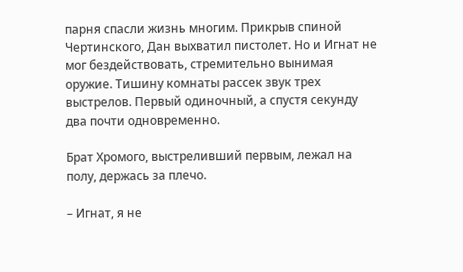парня спасли жизнь многим. Прикрыв спиной Чертинского, Дан выхватил пистолет. Но и Игнат не мог бездействовать, стремительно вынимая оружие. Тишину комнаты рассек звук трех выстрелов. Первый одиночный, а спустя секунду два почти одновременно.

Брат Хромого, выстреливший первым, лежал на полу, держась за плечо.

– Игнат, я не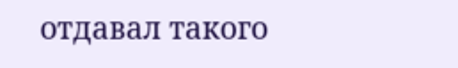отдавал такого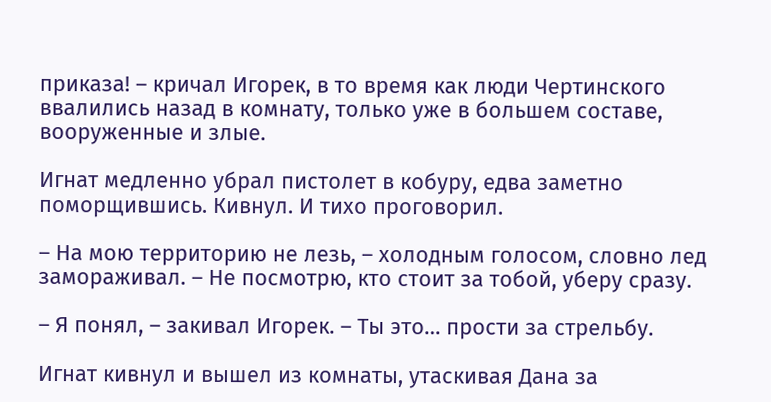приказа! – кричал Игорек, в то время как люди Чертинского ввалились назад в комнату, только уже в большем составе, вооруженные и злые.

Игнат медленно убрал пистолет в кобуру, едва заметно поморщившись. Кивнул. И тихо проговорил.

– На мою территорию не лезь, – холодным голосом, словно лед замораживал. – Не посмотрю, кто стоит за тобой, уберу сразу.

– Я понял, – закивал Игорек. – Ты это… прости за стрельбу.

Игнат кивнул и вышел из комнаты, утаскивая Дана за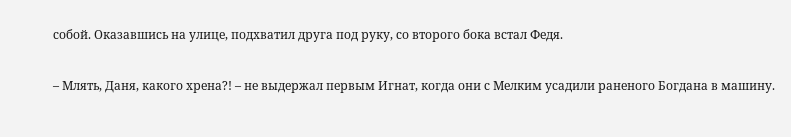собой. Оказавшись на улице, подхватил друга под руку, со второго бока встал Федя.

– Млять, Даня, какого хрена?! – не выдержал первым Игнат, когда они с Мелким усадили раненого Богдана в машину.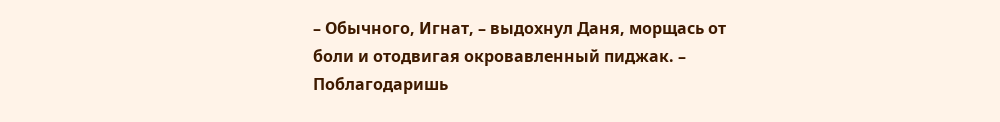– Обычного, Игнат, – выдохнул Даня, морщась от боли и отодвигая окровавленный пиджак. – Поблагодаришь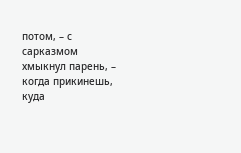потом, – с сарказмом хмыкнул парень, – когда прикинешь, куда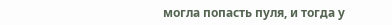могла попасть пуля, и тогда у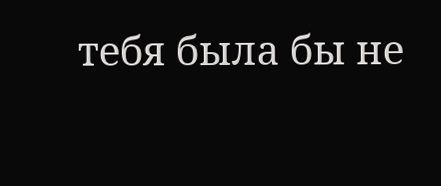тебя была бы не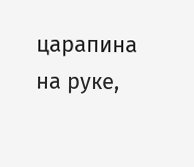царапина на руке,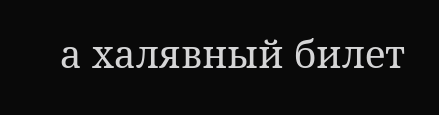а халявный билет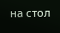на стол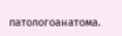патологоанатома.